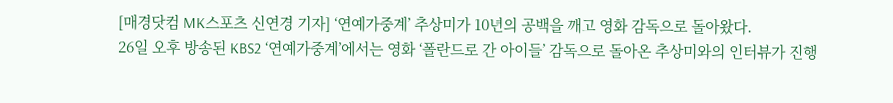[매경닷컴 MK스포츠 신연경 기자] ‘연예가중계’ 추상미가 10년의 공백을 깨고 영화 감독으로 돌아왔다.
26일 오후 방송된 KBS2 ‘연예가중계’에서는 영화 ‘폴란드로 간 아이들’ 감독으로 돌아온 추상미와의 인터뷰가 진행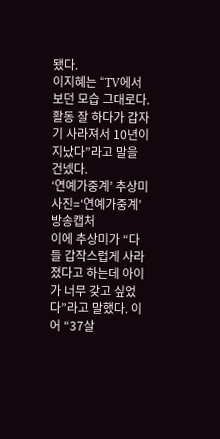됐다.
이지혜는 “TV에서 보던 모습 그대로다. 활동 잘 하다가 갑자기 사라져서 10년이 지났다”라고 말을 건넸다.
‘연예가중계’ 추상미 사진=‘연예가중계’ 방송캡처
이에 추상미가 “다들 갑작스럽게 사라졌다고 하는데 아이가 너무 갖고 싶었다”라고 말했다. 이어 “37살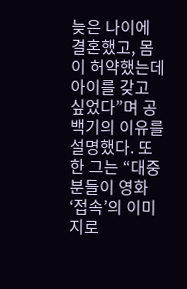늦은 나이에 결혼했고, 몸이 허약했는데 아이를 갖고 싶었다”며 공백기의 이유를 설명했다. 또한 그는 “대중분들이 영화 ‘접속’의 이미지로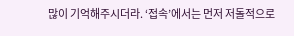많이 기억해주시더라. ‘접속’에서는 먼저 저돌적으로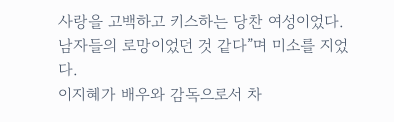사랑을 고백하고 키스하는 당찬 여성이었다. 남자들의 로망이었던 것 같다”며 미소를 지었다.
이지혜가 배우와 감독으로서 차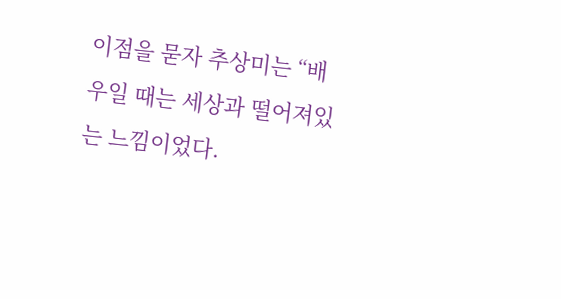이점을 묻자 추상미는 “배우일 때는 세상과 떨어져있는 느낌이었다.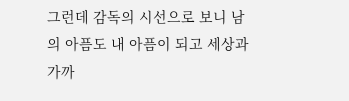그런데 감독의 시선으로 보니 남의 아픔도 내 아픔이 되고 세상과 가까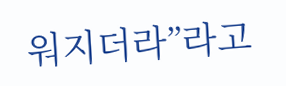워지더라”라고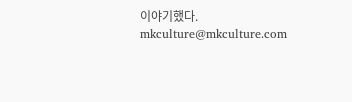이야기했다. mkculture@mkculture.com